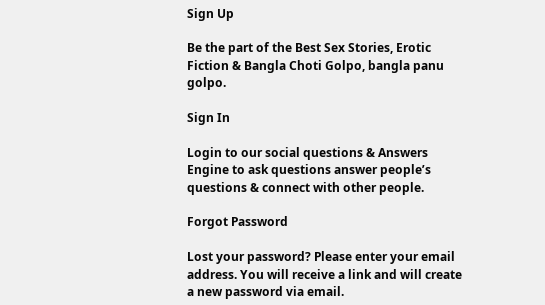Sign Up

Be the part of the Best Sex Stories, Erotic Fiction & Bangla Choti Golpo, bangla panu golpo.

Sign In

Login to our social questions & Answers Engine to ask questions answer people’s questions & connect with other people.

Forgot Password

Lost your password? Please enter your email address. You will receive a link and will create a new password via email.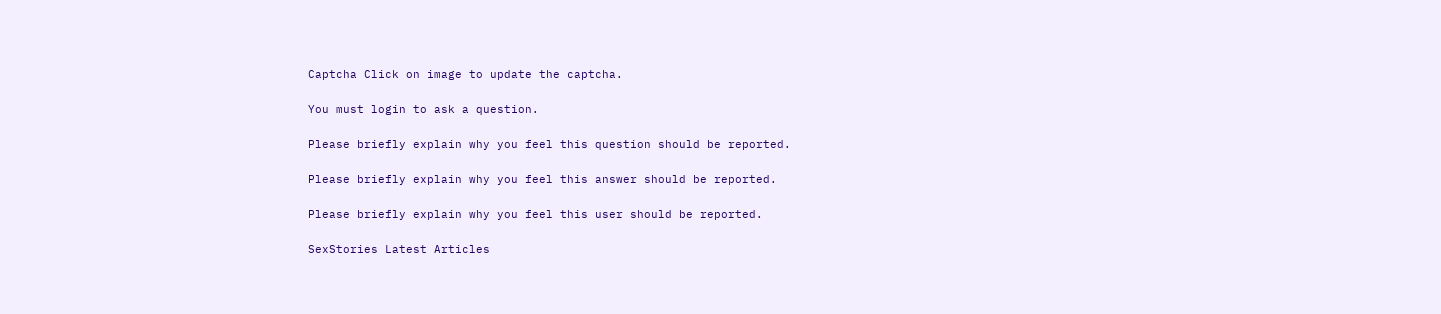Captcha Click on image to update the captcha.

You must login to ask a question.

Please briefly explain why you feel this question should be reported.

Please briefly explain why you feel this answer should be reported.

Please briefly explain why you feel this user should be reported.

SexStories Latest Articles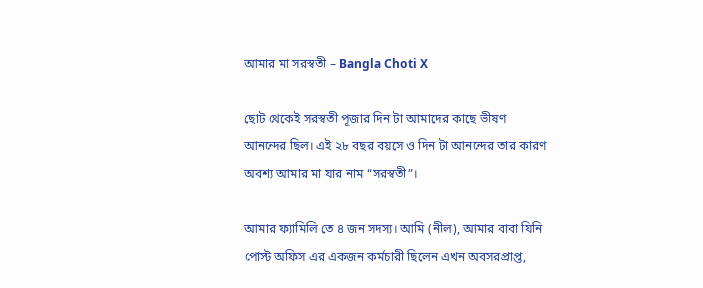আমার মা সরস্বতী – Bangla Choti X

ছোট থেকেই সরস্বতী পূজার দিন টা আমাদের কাছে ভীষণ আনন্দের ছিল। এই ২৮ বছর বয়সে ও দিন টা আনন্দের তার কারণ অবশ্য আমার মা যার নাম “সরস্বতী”।

আমার ফ্যামিলি তে ৪ জন সদস্য। আমি (নীল), আমার বাবা যিনি পোস্ট অফিস এর একজন কর্মচারী ছিলেন এখন অবসরপ্রাপ্ত,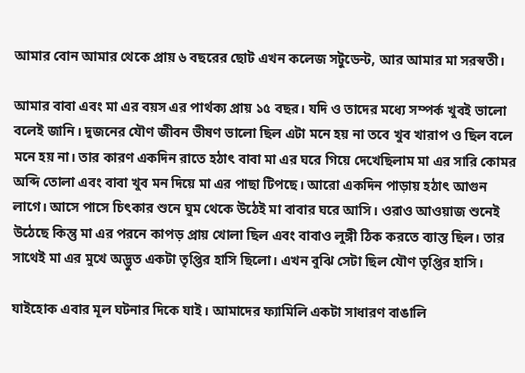আমার বোন আমার থেকে প্রায় ৬ বছরের ছোট এখন কলেজ সটুডেন্ট, আর আমার মা সরস্বতী।

আমার বাবা এবং মা এর বয়স এর পার্থক্য প্রায় ১৫ বছর। যদি ও তাদের মধ্যে সম্পর্ক খুবই ভালো বলেই জানি। দুজনের যৌণ জীবন ভীষণ ভালো ছিল এটা মনে হয় না তবে খুব খারাপ ও ছিল বলে মনে হয় না। তার কারণ একদিন রাতে হঠাৎ বাবা মা এর ঘরে গিয়ে দেখেছিলাম মা এর সারি কোমর অব্দি তোলা এবং বাবা খুব মন দিয়ে মা এর পাছা টিপছে। আরো একদিন পাড়ায় হঠাৎ আগুন লাগে। আসে পাসে চিৎকার শুনে ঘুম থেকে উঠেই মা বাবার ঘরে আসি। ওরাও আওয়াজ শুনেই উঠেছে কিন্তু মা এর পরনে কাপড় প্রায় খোলা ছিল এবং বাবাও লুঙ্গী ঠিক করতে ব্যাস্ত ছিল। তার সাথেই মা এর মুখে অদ্ভুত একটা তৃপ্তির হাসি ছিলো। এখন বুঝি সেটা ছিল যৌণ তৃপ্তির হাসি।

যাইহোক এবার মূল ঘটনার দিকে যাই। আমাদের ফ্যামিলি একটা সাধারণ বাঙালি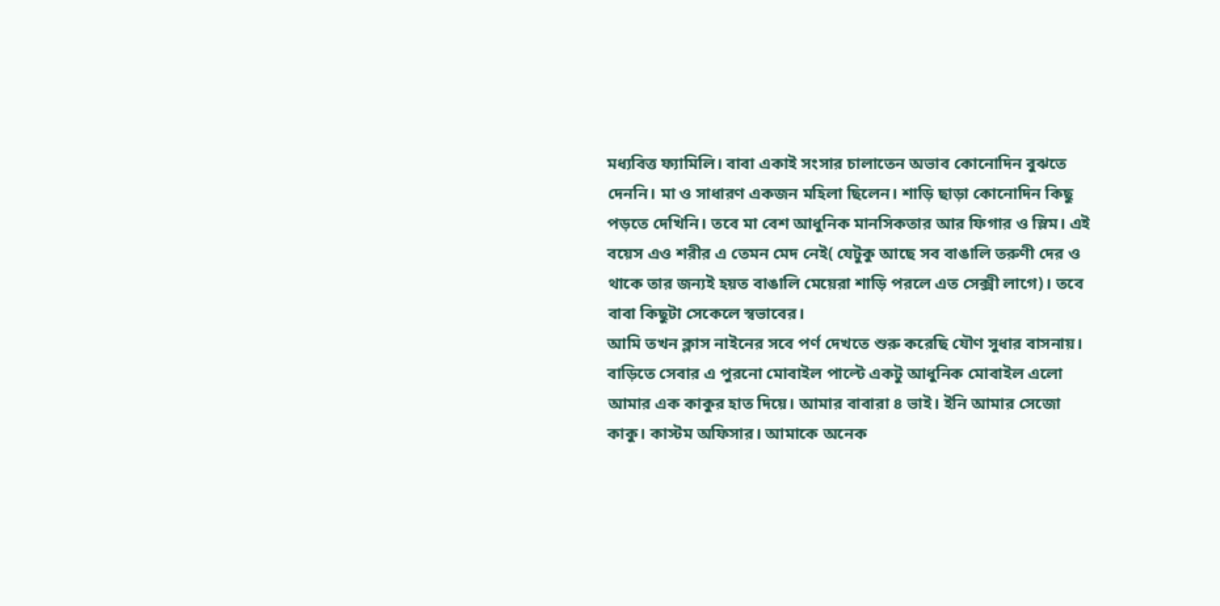মধ্যবিত্ত ফ্যামিলি। বাবা একাই সংসার চালাতেন অভাব কোনোদিন বুঝতে দেননি। মা ও সাধারণ একজন মহিলা ছিলেন। শাড়ি ছাড়া কোনোদিন কিছু পড়তে দেখিনি। তবে মা বেশ আধুনিক মানসিকতার আর ফিগার ও স্লিম। এই বয়েস এও শরীর এ তেমন মেদ নেই( যেটুকু আছে সব বাঙালি তরুণী দের ও থাকে তার জন্যই হয়ত বাঙালি মেয়েরা শাড়ি পরলে এত সেক্সী লাগে)। তবে বাবা কিছুটা সেকেলে স্বভাবের।
আমি তখন ক্লাস নাইনের সবে পর্ণ দেখতে শুরু করেছি যৌণ সুধার বাসনায়। বাড়িতে সেবার এ পুরনো মোবাইল পাল্টে একটু আধুনিক মোবাইল এলো আমার এক কাকুর হাত দিয়ে। আমার বাবারা ৪ ভাই। ইনি আমার সেজো কাকু। কাস্টম অফিসার। আমাকে অনেক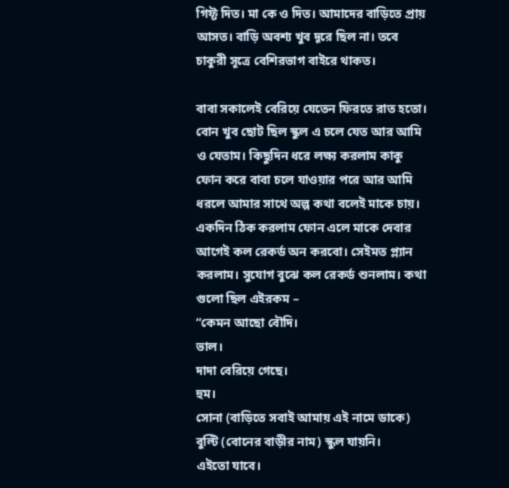গিফ্ট দিত। মা কে ও দিত। আমাদের বাড়িতে প্রায় আসত। বাড়ি অবশ্য খুব দূরে ছিল না। তবে চাকুরী সূত্রে বেশিরভাগ বাইরে থাকত।

বাবা সকালেই বেরিয়ে যেতেন ফিরতে রাত হতো। বোন খুব ছোট ছিল স্কুল এ চলে যেত আর আমি ও যেতাম। কিছুদিন ধরে লক্ষ্য করলাম কাকু ফোন করে বাবা চলে যাওয়ার পরে আর আমি ধরলে আমার সাথে অল্প কথা বলেই মাকে চায়। একদিন ঠিক করলাম ফোন এলে মাকে দেবার আগেই কল রেকর্ড অন করবো। সেইমত প্ল্যান করলাম। সুযোগ বুঝে কল রেকর্ড শুনলাম। কথা গুলো ছিল এইরকম –
“কেমন আছো বৌদি।
ভাল।
দাদা বেরিয়ে গেছে।
হুম।
সোনা (বাড়িতে সবাই আমায় এই নামে ডাকে) বুল্টি (বোনের বাড়ীর নাম) স্কুল যায়নি।
এইতো যাবে।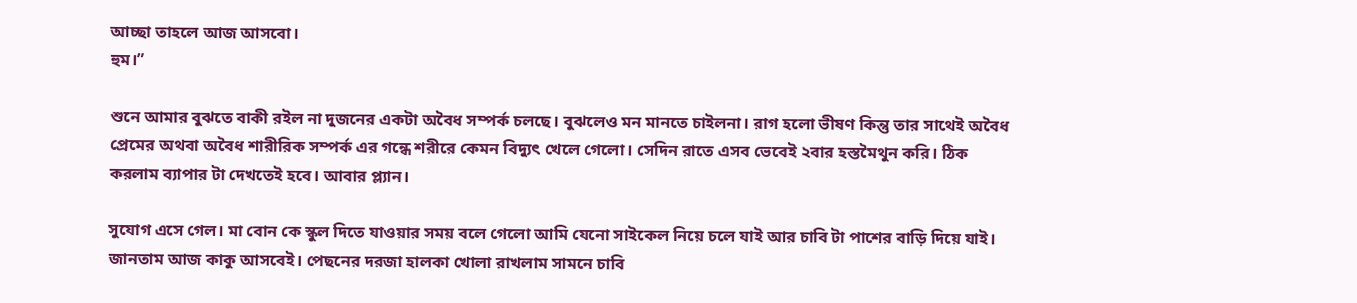আচ্ছা তাহলে আজ আসবো।
হুম।”

শুনে আমার বুঝতে বাকী রইল না দুজনের একটা অবৈধ সম্পর্ক চলছে। বুঝলেও মন মানতে চাইলনা। রাগ হলো ভীষণ কিন্তু তার সাথেই অবৈধ প্রেমের অথবা অবৈধ শারীরিক সম্পর্ক এর গন্ধে শরীরে কেমন বিদ্যুৎ খেলে গেলো। সেদিন রাতে এসব ভেবেই ২বার হস্তমৈথুন করি। ঠিক করলাম ব্যাপার টা দেখতেই হবে। আবার প্ল্যান।

সুযোগ এসে গেল। মা বোন কে স্কুল দিতে যাওয়ার সময় বলে গেলো আমি যেনো সাইকেল নিয়ে চলে যাই আর চাবি টা পাশের বাড়ি দিয়ে যাই। জানতাম আজ কাকু আসবেই। পেছনের দরজা হালকা খোলা রাখলাম সামনে চাবি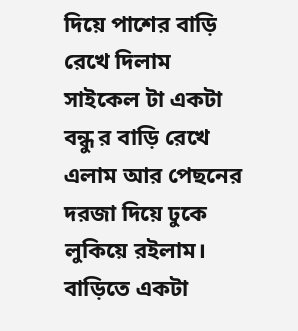দিয়ে পাশের বাড়ি রেখে দিলাম সাইকেল টা একটা বন্ধু র বাড়ি রেখে এলাম আর পেছনের দরজা দিয়ে ঢুকে লুকিয়ে রইলাম। বাড়িতে একটা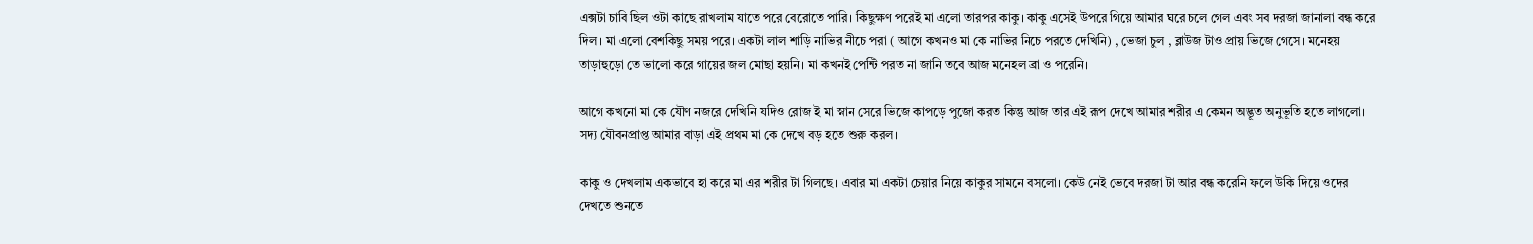এক্সটা চাবি ছিল ওটা কাছে রাখলাম যাতে পরে বেরোতে পারি। কিছুক্ষণ পরেই মা এলো তারপর কাকু। কাকু এসেই উপরে গিয়ে আমার ঘরে চলে গেল এবং সব দরজা জানালা বন্ধ করে দিল। মা এলো বেশকিছু সময় পরে। একটা লাল শাড়ি নাভির নীচে পরা ( আগে কখনও মা কে নাভির নিচে পরতে দেখিনি) , ভেজা চুল , ব্লাউজ টাও প্রায় ভিজে গেসে। মনেহয় তাড়াহুড়ো তে ভালো করে গায়ের জল মোছা হয়নি। মা কখনই পেন্টি পরত না জানি তবে আজ মনেহল ব্রা ও পরেনি।

আগে কখনো মা কে যৌণ নজরে দেখিনি যদিও রোজ ই মা স্নান সেরে ভিজে কাপড়ে পুজো করত কিন্তু আজ তার এই রূপ দেখে আমার শরীর এ কেমন অদ্ভূত অনুভূতি হতে লাগলো। সদ্য যৌবনপ্রাপ্ত আমার বাড়া এই প্রথম মা কে দেখে বড় হতে শুরু করল।

কাকু ও দেখলাম একভাবে হা করে মা এর শরীর টা গিলছে। এবার মা একটা চেয়ার নিয়ে কাকুর সামনে বসলো। কেউ নেই ভেবে দরজা টা আর বন্ধ করেনি ফলে উকি দিয়ে ওদের দেখতে শুনতে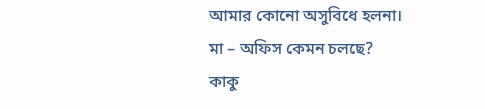আমার কোনো অসুবিধে হলনা।
মা – অফিস কেমন চলছে?
কাকু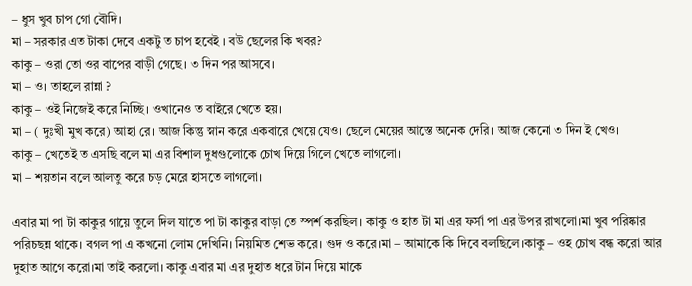– ধুস খুব চাপ গো বৌদি।
মা – সরকার এত টাকা দেবে একটু ত চাপ হবেই । বউ ছেলের কি খবর?
কাকু – ওরা তো ওর বাপের বাড়ী গেছে। ৩ দিন পর আসবে।
মা – ও। তাহলে রান্না ?
কাকু – ওই নিজেই করে নিচ্ছি। ওখানেও ত বাইরে খেতে হয়।
মা – ( দুঃখী মুখ করে) আহা রে। আজ কিন্তু স্নান করে একবারে খেয়ে যেও। ছেলে মেয়ের আস্তে অনেক দেরি। আজ কেনো ৩ দিন ই খেও।
কাকু – খেতেই ত এসছি বলে মা এর বিশাল দুধগুলোকে চোখ দিয়ে গিলে খেতে লাগলো।
মা – শয়তান বলে আলতু করে চড় মেরে হাসতে লাগলো।

এবার মা পা টা কাকুর গায়ে তুলে দিল যাতে পা টা কাকুর বাড়া তে স্পর্শ করছিল। কাকু ও হাত টা মা এর ফর্সা পা এর উপর রাখলো।মা খুব পরিষ্কার পরিচছন্ন থাকে। বগল পা এ কখনো লোম দেখিনি। নিয়মিত শেভ করে। গুদ ও করে।মা – আমাকে কি দিবে বলছিলে।কাকু – ওহ চোখ বন্ধ করো আর দুহাত আগে করো।মা তাই করলো। কাকু এবার মা এর দুহাত ধরে টান দিয়ে মাকে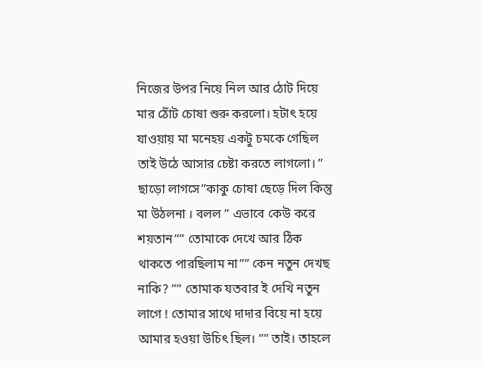নিজের উপর নিয়ে নিল আর ঠোট দিয়ে মার ঠোঁট চোষা শুরু করলো। হটাৎ হয়ে যাওয়ায় মা মনেহয় একটু চমকে গেছিল তাই উঠে আসার চেষ্টা করতে লাগলো। ” ছাড়ো লাগসে”কাকু চোষা ছেড়ে দিল কিন্তু মা উঠলনা । বলল ” এভাবে কেউ করে শয়তান”” তোমাকে দেখে আর ঠিক থাকতে পারছিলাম না”” কেন নতুন দেখছ নাকি? ”” তোমাক যতবার ই দেখি নতুন লাগে ! তোমার সাথে দাদার বিয়ে না হয়ে আমার হওয়া উচিৎ ছিল। ”” তাই। তাহলে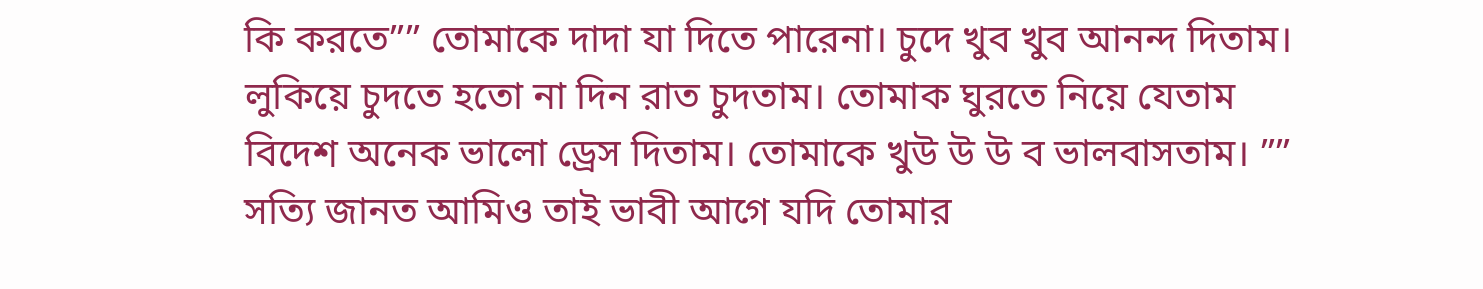কি করতে”” তোমাকে দাদা যা দিতে পারেনা। চুদে খুব খুব আনন্দ দিতাম। লুকিয়ে চুদতে হতো না দিন রাত চুদতাম। তোমাক ঘুরতে নিয়ে যেতাম বিদেশ অনেক ভালো ড্রেস দিতাম। তোমাকে খুউ উ উ ব ভালবাসতাম। ”” সত্যি জানত আমিও তাই ভাবী আগে যদি তোমার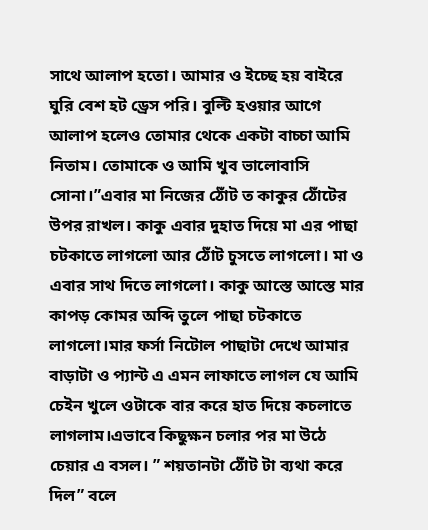সাথে আলাপ হতো। আমার ও ইচ্ছে হয় বাইরে ঘুরি বেশ হট ড্রেস পরি। বুল্টি হওয়ার আগে আলাপ হলেও তোমার থেকে একটা বাচ্চা আমি নিতাম। তোমাকে ও আমি খুব ভালোবাসি সোনা।”এবার মা নিজের ঠোঁট ত কাকুর ঠোঁটের উপর রাখল। কাকু এবার দুহাত দিয়ে মা এর পাছা চটকাতে লাগলো আর ঠোঁট চুসতে লাগলো। মা ও এবার সাথ দিতে লাগলো। কাকু আস্তে আস্তে মার কাপড় কোমর অব্দি তুলে পাছা চটকাতে লাগলো।মার ফর্সা নিটোল পাছাটা দেখে আমার বাড়াটা ও প্যান্ট এ এমন লাফাতে লাগল যে আমি চেইন খুলে ওটাকে বার করে হাত দিয়ে কচলাতে লাগলাম।এভাবে কিছুক্ষন চলার পর মা উঠে চেয়ার এ বসল। ” শয়তানটা ঠোঁট টা ব্যথা করে দিল” বলে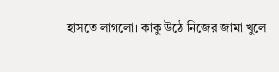হাসতে লাগলো। কাকু উঠে নিজের জামা খুলে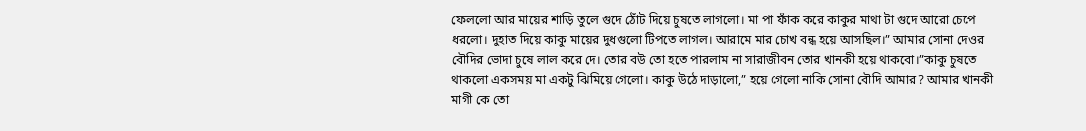ফেললো আর মায়ের শাড়ি তুলে গুদে ঠোঁট দিয়ে চুষতে লাগলো। মা পা ফাঁক করে কাকুর মাথা টা গুদে আরো চেপে ধরলো। দুহাত দিয়ে কাকু মায়ের দুধগুলো টিপতে লাগল। আরামে মার চোখ বন্ধ হয়ে আসছিল।” আমার সোনা দেওর বৌদির ভোদা চুষে লাল করে দে। তোর বউ তো হতে পারলাম না সারাজীবন তোর খানকী হয়ে থাকবো।”কাকু চুষতে থাকলো একসময় মা একটু ঝিমিয়ে গেলো। কাকু উঠে দাড়ালো,” হয়ে গেলো নাকি সোনা বৌদি আমার? আমার খানকী মাগী কে তো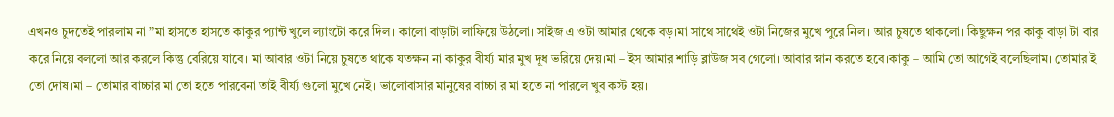এখনও চুদতেই পারলাম না ”মা হাসতে হাসতে কাকুর প্যান্ট খুলে ল্যাংটো করে দিল। কালো বাড়াটা লাফিয়ে উঠলো। সাইজ এ ওটা আমার থেকে বড়।মা সাথে সাথেই ওটা নিজের মুখে পুরে নিল। আর চুষতে থাকলো। কিছুক্ষন পর কাকু বাড়া টা বার করে নিয়ে বললো আর করলে কিন্তু বেরিয়ে যাবে। মা আবার ওটা নিয়ে চুষতে থাকে যতক্ষন না কাকুর বীর্য্য মার মুখ দূধ ভরিয়ে দেয়।মা – ইস আমার শাড়ি ব্লাউজ সব গেলো। আবার স্নান করতে হবে।কাকু – আমি তো আগেই বলেছিলাম। তোমার ই তো দোষ।মা – তোমার বাচ্চার মা তো হতে পারবেনা তাই বীর্য্য গুলো মুখে নেই। ভালোবাসার মানুষের বাচ্চা র মা হতে না পারলে খুব কস্ট হয়।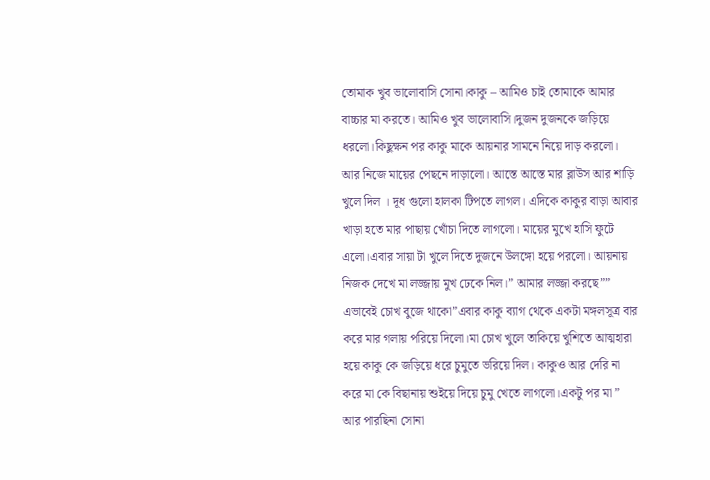তোমাক খুব ভালোবাসি সোনা।কাকু – আমিও চাই তোমাকে আমার বাচ্চার মা করতে। আমিও খুব ভালোবাসি।দুজন দুজনকে জড়িয়ে ধরলো।কিছুক্ষন পর কাকু মাকে আয়নার সামনে নিয়ে দাড় করলো। আর নিজে মায়ের পেছনে দাড়ালো। আস্তে আস্তে মার ব্লাউস আর শাড়ি খুলে দিল । দূধ গুলো হালকা টিপতে লাগল। এদিকে কাকুর বাড়া আবার খাড়া হতে মার পাছায় খোঁচা দিতে লাগলো। মায়ের মুখে হাসি ফুটে এলো।এবার সায়া টা খুলে দিতে দুজনে উলঙ্গো হয়ে পরলো। আয়নায় নিজক দেখে মা লজ্জায় মুখ ঢেকে নিল।” আমার লজ্জা করছে”” এভাবেই চোখ বুজে থাকো”এবার কাকু ব্যাগ থেকে একটা মঙ্গলসূত্র বার করে মার গলায় পরিয়ে দিলো।মা চোখ খুলে তাকিয়ে খুশিতে আত্মহারা হয়ে কাকু কে জড়িয়ে ধরে চুমুতে ভরিয়ে দিল। কাকুও আর দেরি না করে মা কে বিছানায় শুইয়ে দিয়ে চুমু খেতে লাগলো।একটু পর মা ” আর পারছিনা সোনা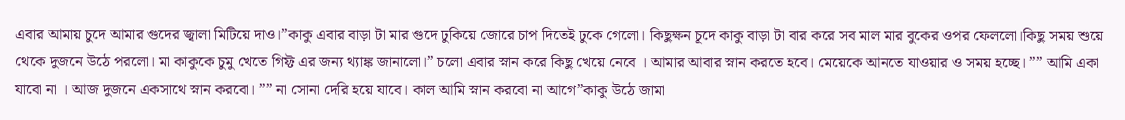এবার আমায় চুদে আমার গুদের জ্বালা মিটিয়ে দাও।”কাকু এবার বাড়া টা মার গুদে ঢুকিয়ে জোরে চাপ দিতেই ঢুকে গেলো। কিছুক্ষন চূদে কাকু বাড়া টা বার করে সব মাল মার বুকের ওপর ফেললো।কিছু সময় শুয়ে থেকে দুজনে উঠে পরলো। মা কাকুকে চুমু খেতে গিফ্ট এর জন্য থ্যাঙ্ক জানালো।” চলো এবার স্নান করে কিছু খেয়ে নেবে । আমার আবার স্নান করতে হবে। মেয়েকে আনতে যাওয়ার ও সময় হচ্ছে। ”” আমি একা যাবো না । আজ দুজনে একসাথে স্নান করবো। ”” না সোনা দেরি হয়ে যাবে। কাল আমি স্নান করবো না আগে”কাকু উঠে জামা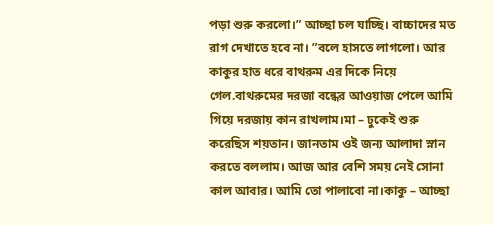পড়া শুরু করলো।” আচ্ছা চল যাচ্ছি। বাচ্চাদের মত রাগ দেখাতে হবে না। ”বলে হাসতে লাগলো। আর কাকুর হাত ধরে বাথরুম এর দিকে নিয়ে গেল.বাথরুমের দরজা বন্ধের আওয়াজ পেলে আমি গিয়ে দরজায় কান রাখলাম।মা – ঢুকেই শুরু করেছিস শয়তান। জানতাম ওই জন্য আলাদা স্নান করতে বললাম। আজ আর বেশি সময় নেই সোনা কাল আবার। আমি তো পালাবো না।কাকু – আচ্ছা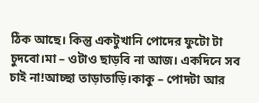ঠিক আছে। কিন্তু একটুখানি পোদের ফুটো টা চুদবো।মা – ওটাও ছাড়বি না আজ। একদিনে সব চাই না!আচ্ছা তাড়াতাড়ি।কাকু – পোদটা আর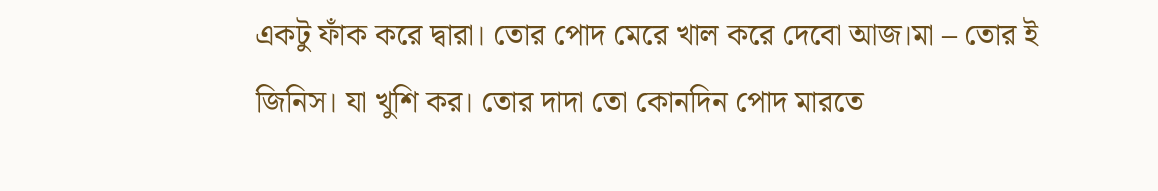একটু ফাঁক করে দ্বারা। তোর পোদ মেরে খাল করে দেবো আজ।মা – তোর ই জিনিস। যা খুশি কর। তোর দাদা তো কোনদিন পোদ মারতে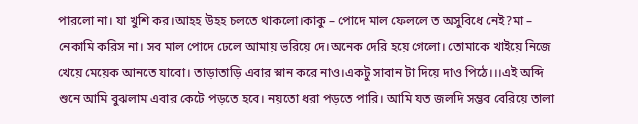পারলো না। যা খুশি কর।আহহ উহহ চলতে থাকলো।কাকু – পোদে মাল ফেললে ত অসুবিধে নেই?মা – নেকামি করিস না। সব মাল পোদে ঢেলে আমায় ভরিয়ে দে।অনেক দেরি হয়ে গেলো। তোমাকে খাইয়ে নিজে খেয়ে মেয়েক আনতে যাবো। তাড়াতাড়ি এবার স্নান করে নাও।একটু সাবান টা দিয়ে দাও পিঠে।।।এই অব্দি শুনে আমি বুঝলাম এবার কেটে পড়তে হবে। নয়তো ধরা পড়তে পারি। আমি যত জলদি সম্ভব বেরিয়ে তালা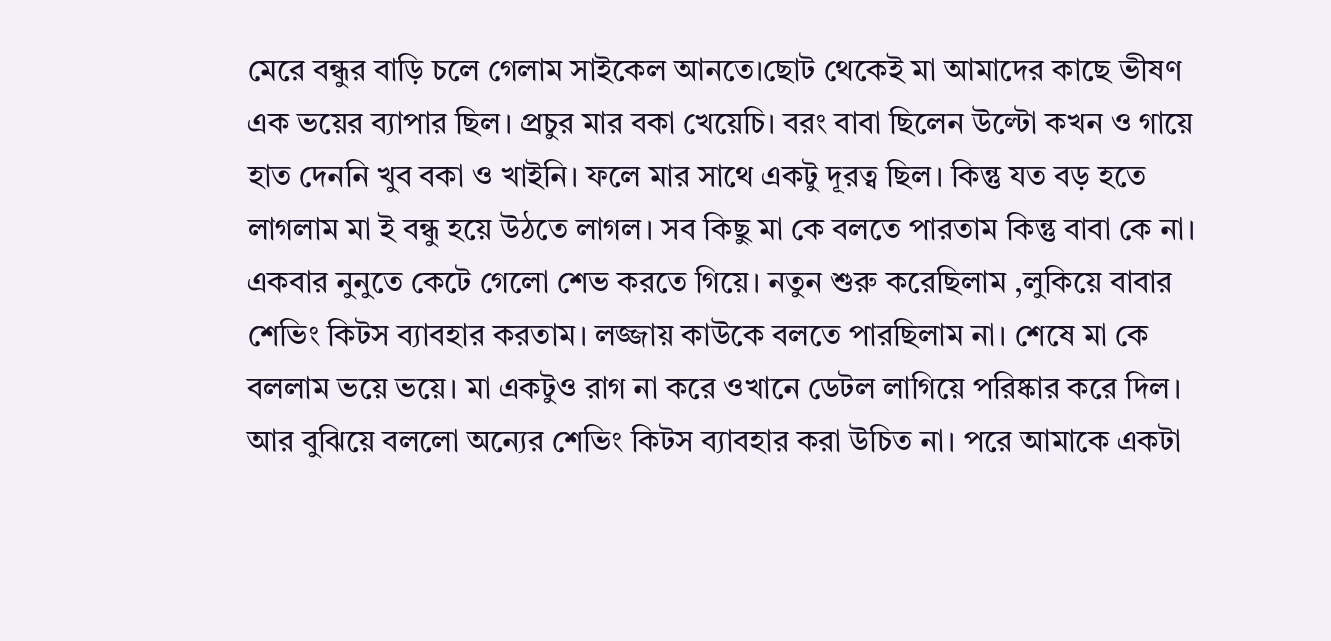মেরে বন্ধুর বাড়ি চলে গেলাম সাইকেল আনতে।ছোট থেকেই মা আমাদের কাছে ভীষণ এক ভয়ের ব্যাপার ছিল। প্রচুর মার বকা খেয়েচি। বরং বাবা ছিলেন উল্টো কখন ও গায়ে হাত দেননি খুব বকা ও খাইনি। ফলে মার সাথে একটু দূরত্ব ছিল। কিন্তু যত বড় হতে লাগলাম মা ই বন্ধু হয়ে উঠতে লাগল। সব কিছু মা কে বলতে পারতাম কিন্তু বাবা কে না। একবার নুনুতে কেটে গেলো শেভ করতে গিয়ে। নতুন শুরু করেছিলাম ,লুকিয়ে বাবার শেভিং কিটস ব্যাবহার করতাম। লজ্জায় কাউকে বলতে পারছিলাম না। শেষে মা কে বললাম ভয়ে ভয়ে। মা একটুও রাগ না করে ওখানে ডেটল লাগিয়ে পরিষ্কার করে দিল। আর বুঝিয়ে বললো অন্যের শেভিং কিটস ব্যাবহার করা উচিত না। পরে আমাকে একটা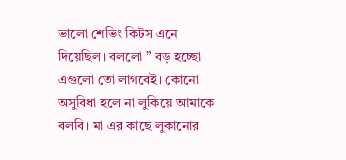ভালো শেভিং কিটস এনে দিয়েছিল। বললো ” বড় হচ্ছো এগুলো তো লাগবেই। কোনো অসুবিধা হলে না লুকিয়ে আমাকে বলবি। মা এর কাছে লুকানোর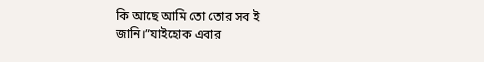কি আছে আমি তো তোর সব ই জানি।”যাইহোক এবার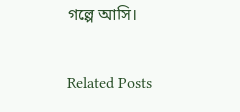গল্পে আসি।

Related Posts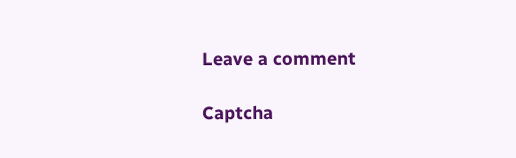Leave a comment

Captcha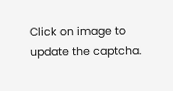Click on image to update the captcha.